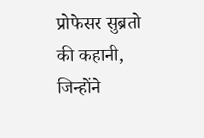प्रोफेसर सुब्रतो की कहानी, जिन्होंने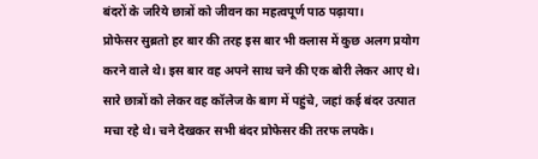बंदरों के जरिये छात्रों को जीवन का महत्वपूर्ण पाठ पढ़ाया।
प्रोफेसर सुब्रतो हर बार की तरह इस बार भी क्लास में कुछ अलग प्रयोग करने वाले थे। इस बार वह अपने साथ चने की एक बोरी लेकर आए थे। सारे छात्रों को लेकर वह कॉलेज के बाग में पहुंचे, जहां कई बंदर उत्पात मचा रहे थे। चने देखकर सभी बंदर प्रोफेसर की तरफ लपके।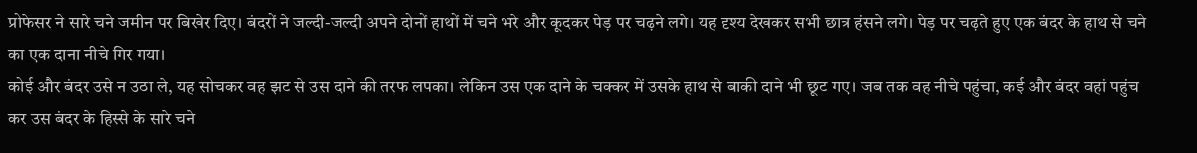प्रोफेसर ने सारे चने जमीन पर बिखेर दिए। बंदरों ने जल्दी-जल्दी अपने दोनों हाथों में चने भरे और कूदकर पेड़ पर चढ़ने लगे। यह दृश्य देखकर सभी छात्र हंसने लगे। पेड़ पर चढ़ते हुए एक बंदर के हाथ से चने का एक दाना नीचे गिर गया।
कोई और बंदर उसे न उठा ले, यह सोचकर वह झट से उस दाने की तरफ लपका। लेकिन उस एक दाने के चक्कर में उसके हाथ से बाकी दाने भी छूट गए। जब तक वह नीचे पहुंचा, कई और बंदर वहां पहुंच कर उस बंदर के हिस्से के सारे चने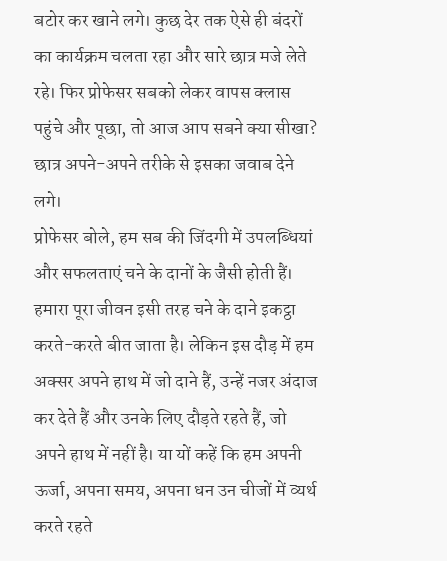बटोर कर खाने लगे। कुछ देर तक ऐसे ही बंदरों का कार्यक्रम चलता रहा और सारे छात्र मजे लेते रहे। फिर प्रोफेसर सबको लेकर वापस क्लास पहुंचे और पूछा, तो आज आप सबने क्या सीखा? छात्र अपने-अपने तरीके से इसका जवाब देने लगे।
प्रोफेसर बोले, हम सब की जिंदगी में उपलब्धियां और सफलताएं चने के दानों के जैसी होती हैं। हमारा पूरा जीवन इसी तरह चने के दाने इकट्ठा करते-करते बीत जाता है। लेकिन इस दौड़ में हम अक्सर अपने हाथ में जो दाने हैं, उन्हें नजर अंदाज कर देते हैं और उनके लिए दौड़ते रहते हैं, जो अपने हाथ में नहीं है। या यों कहें कि हम अपनी ऊर्जा, अपना समय, अपना धन उन चीजों में व्यर्थ करते रहते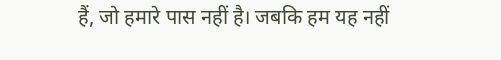हैं, जो हमारे पास नहीं है। जबकि हम यह नहीं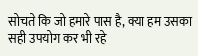सोचते कि जो हमारे पास है, क्या हम उसका सही उपयोग कर भी रहे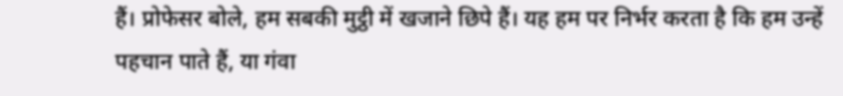हैं। प्रोफेसर बोले, हम सबकी मुट्ठी में खजाने छिपे हैं। यह हम पर निर्भर करता है कि हम उन्हें पहचान पाते हैं, या गंवा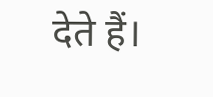देते हैं।